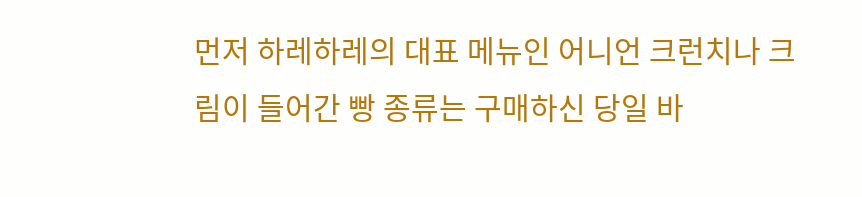먼저 하레하레의 대표 메뉴인 어니언 크런치나 크림이 들어간 빵 종류는 구매하신 당일 바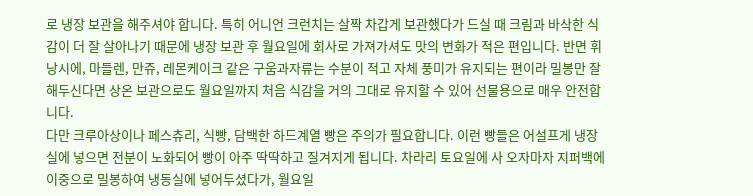로 냉장 보관을 해주셔야 합니다. 특히 어니언 크런치는 살짝 차갑게 보관했다가 드실 때 크림과 바삭한 식감이 더 잘 살아나기 때문에 냉장 보관 후 월요일에 회사로 가져가셔도 맛의 변화가 적은 편입니다. 반면 휘낭시에, 마들렌, 만쥬, 레몬케이크 같은 구움과자류는 수분이 적고 자체 풍미가 유지되는 편이라 밀봉만 잘 해두신다면 상온 보관으로도 월요일까지 처음 식감을 거의 그대로 유지할 수 있어 선물용으로 매우 안전합니다.
다만 크루아상이나 페스츄리, 식빵, 담백한 하드계열 빵은 주의가 필요합니다. 이런 빵들은 어설프게 냉장실에 넣으면 전분이 노화되어 빵이 아주 딱딱하고 질겨지게 됩니다. 차라리 토요일에 사 오자마자 지퍼백에 이중으로 밀봉하여 냉동실에 넣어두셨다가, 월요일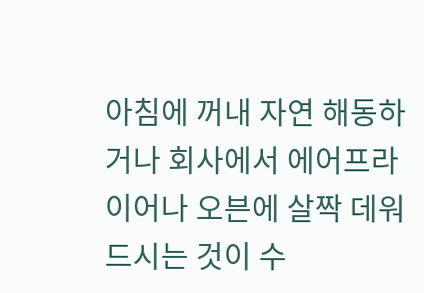아침에 꺼내 자연 해동하거나 회사에서 에어프라이어나 오븐에 살짝 데워 드시는 것이 수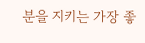분을 지키는 가장 좋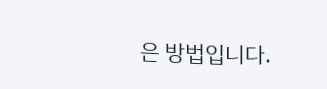은 방법입니다.